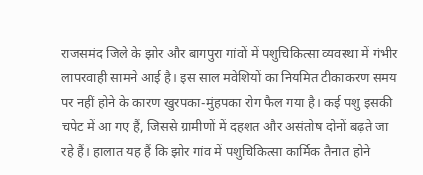राजसमंद जिले के झोर और बागपुरा गांवों में पशुचिकित्सा व्यवस्था में गंभीर लापरवाही सामने आई है। इस साल मवेशियों का नियमित टीकाकरण समय पर नहीं होने के कारण खुरपका-मुंहपका रोग फैल गया है। कई पशु इसकी चपेट में आ गए हैं, जिससे ग्रामीणों में दहशत और असंतोष दोनों बढ़ते जा रहे हैं। हालात यह हैं कि झोर गांव में पशुचिकित्सा कार्मिक तैनात होने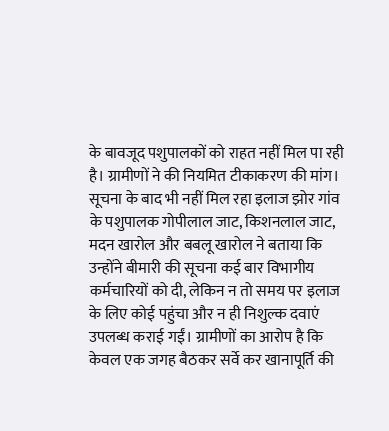के बावजूद पशुपालकों को राहत नहीं मिल पा रही है। ग्रामीणों ने की नियमित टीकाकरण की मांग। सूचना के बाद भी नहीं मिल रहा इलाज झोर गांव के पशुपालक गोपीलाल जाट, किशनलाल जाट, मदन खारोल और बबलू खारोल ने बताया कि उन्होंने बीमारी की सूचना कई बार विभागीय कर्मचारियों को दी, लेकिन न तो समय पर इलाज के लिए कोई पहुंचा और न ही निशुल्क दवाएं उपलब्ध कराई गईं। ग्रामीणों का आरोप है कि केवल एक जगह बैठकर सर्वे कर खानापूर्ति की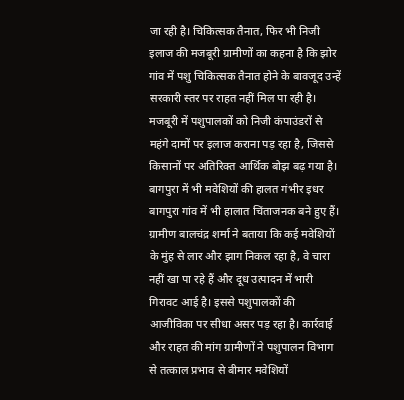जा रही है। चिकित्सक तैनात, फिर भी निजी इलाज की मजबूरी ग्रामीणों का कहना है कि झोर गांव में पशु चिकित्सक तैनात होने के बावजूद उन्हें सरकारी स्तर पर राहत नहीं मिल पा रही है। मजबूरी में पशुपालकों को निजी कंपाउंडरों से महंगे दामों पर इलाज कराना पड़ रहा है, जिससे किसानों पर अतिरिक्त आर्थिक बोझ बढ़ गया है। बागपुरा में भी मवेशियों की हालत गंभीर इधर बागपुरा गांव में भी हालात चिंताजनक बने हुए हैं। ग्रामीण बालचंद्र शर्मा ने बताया कि कई मवेशियों के मुंह से लार और झाग निकल रहा है, वे चारा नहीं खा पा रहे हैं और दूध उत्पादन में भारी गिरावट आई है। इससे पशुपालकों की आजीविका पर सीधा असर पड़ रहा है। कार्रवाई और राहत की मांग ग्रामीणों ने पशुपालन विभाग से तत्काल प्रभाव से बीमार मवेशियों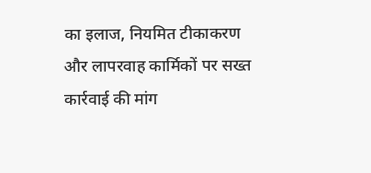का इलाज, नियमित टीकाकरण और लापरवाह कार्मिकों पर सख्त कार्रवाई की मांग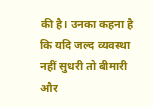की है। उनका कहना है कि यदि जल्द व्यवस्था नहीं सुधरी तो बीमारी और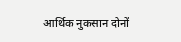आर्थिक नुकसान दोनों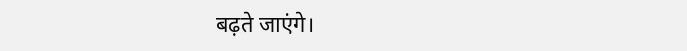बढ़ते जाएंगे।